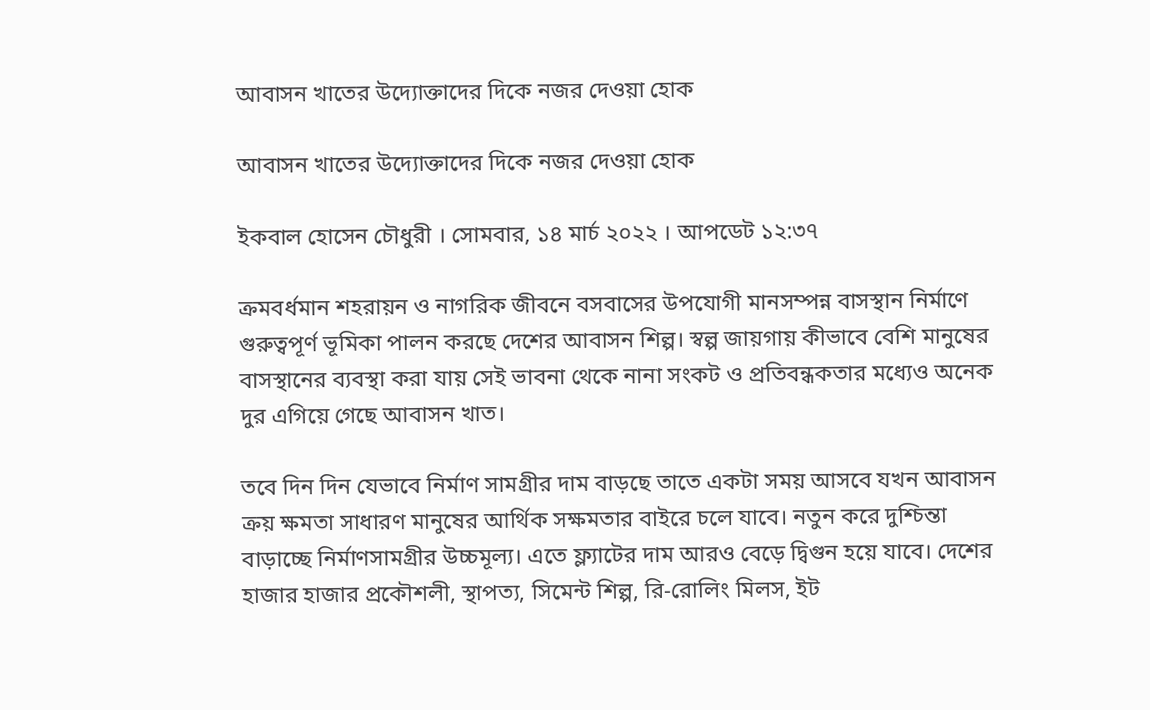আবাসন খাতের উদ্যোক্তাদের দিকে নজর দেওয়া হোক

আবাসন খাতের উদ্যোক্তাদের দিকে নজর দেওয়া হোক

ইকবাল হোসেন চৌধুরী । সোমবার, ১৪ মার্চ ২০২২ । আপডেট ১২:৩৭

ক্রমবর্ধমান শহরায়ন ও নাগরিক জীবনে বসবাসের উপযোগী মানসম্পন্ন বাসস্থান নির্মাণে গুরুত্বপূর্ণ ভূমিকা পালন করছে দেশের আবাসন শিল্প। স্বল্প জায়গায় কীভাবে বেশি মানুষের বাসস্থানের ব্যবস্থা করা যায় সেই ভাবনা থেকে নানা সংকট ও প্রতিবন্ধকতার মধ্যেও অনেক দুর এগিয়ে গেছে আবাসন খাত।

তবে দিন দিন যেভাবে নির্মাণ সামগ্রীর দাম বাড়ছে তাতে একটা সময় আসবে যখন আবাসন ক্রয় ক্ষমতা সাধারণ মানুষের আর্থিক সক্ষমতার বাইরে চলে যাবে। নতুন করে দুশ্চিন্তা বাড়াচ্ছে নির্মাণসামগ্রীর উচ্চমূল্য। এতে ফ্ল্যাটের দাম আরও বেড়ে দ্বিগুন হয়ে যাবে। দেশের হাজার হাজার প্রকৌশলী, স্থাপত্য, সিমেন্ট শিল্প, রি-রোলিং মিলস, ইট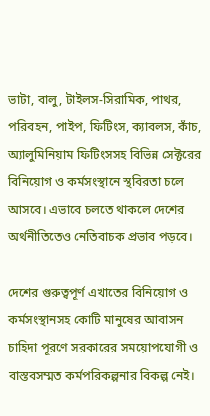ভাটা, বালু, টাইলস-সিরামিক, পাথর, পরিবহন, পাইপ, ফিটিংস, ক্যাবলস, কাঁচ, অ্যালুমিনিয়াম ফিটিংসসহ বিভিন্ন সেক্টরের বিনিয়োগ ও কর্মসংস্থানে স্থবিরতা চলে আসবে। এভাবে চলতে থাকলে দেশের অর্থনীতিতেও নেতিবাচক প্রভাব পড়বে।

দেশের গুরুত্বপূর্ণ এখাতের বিনিয়োগ ও কর্মসংস্থানসহ কোটি মানুষের আবাসন চাহিদা পূরণে সরকারের সময়োপযোগী ও বাস্তবসম্মত কর্মপরিকল্পনার বিকল্প নেই।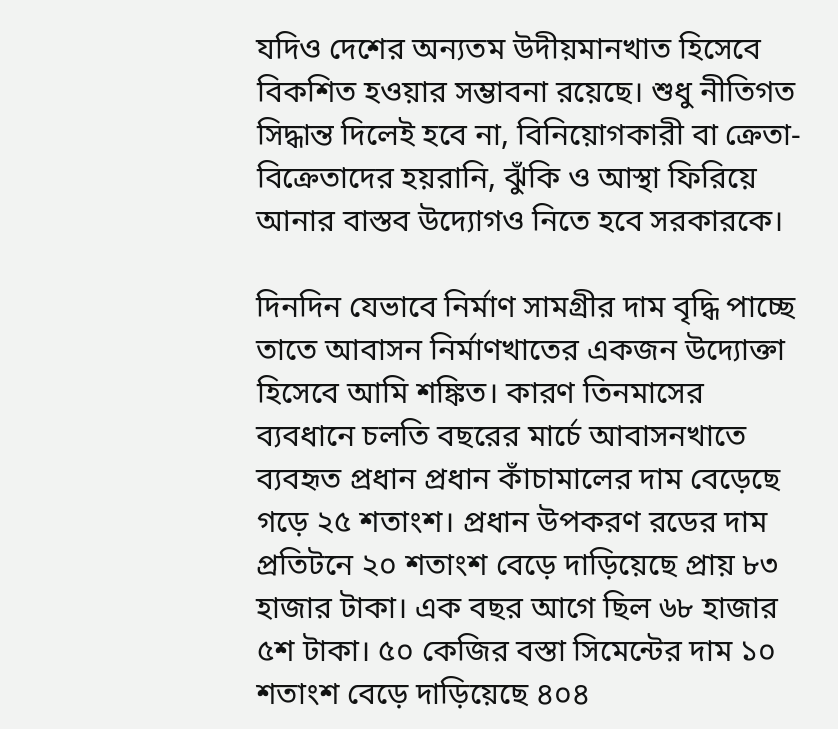যদিও দেশের অন্যতম উদীয়মানখাত হিসেবে বিকশিত হওয়ার সম্ভাবনা রয়েছে। শুধু নীতিগত সিদ্ধান্ত দিলেই হবে না, বিনিয়োগকারী বা ক্রেতা-বিক্রেতাদের হয়রানি, ঝুঁকি ও আস্থা ফিরিয়ে আনার বাস্তব উদ্যোগও নিতে হবে সরকারকে।

দিনদিন যেভাবে নির্মাণ সামগ্রীর দাম বৃদ্ধি পাচ্ছে তাতে আবাসন নির্মাণখাতের একজন উদ্যোক্তা হিসেবে আমি শঙ্কিত। কারণ তিনমাসের ব্যবধানে চলতি বছরের মার্চে আবাসনখাতে ব্যবহৃত প্রধান প্রধান কাঁচামালের দাম বেড়েছে গড়ে ২৫ শতাংশ। প্রধান উপকরণ রডের দাম প্রতিটনে ২০ শতাংশ বেড়ে দাড়িয়েছে প্রায় ৮৩ হাজার টাকা। এক বছর আগে ছিল ৬৮ হাজার ৫শ টাকা। ৫০ কেজির বস্তা সিমেন্টের দাম ১০ শতাংশ বেড়ে দাড়িয়েছে ৪০৪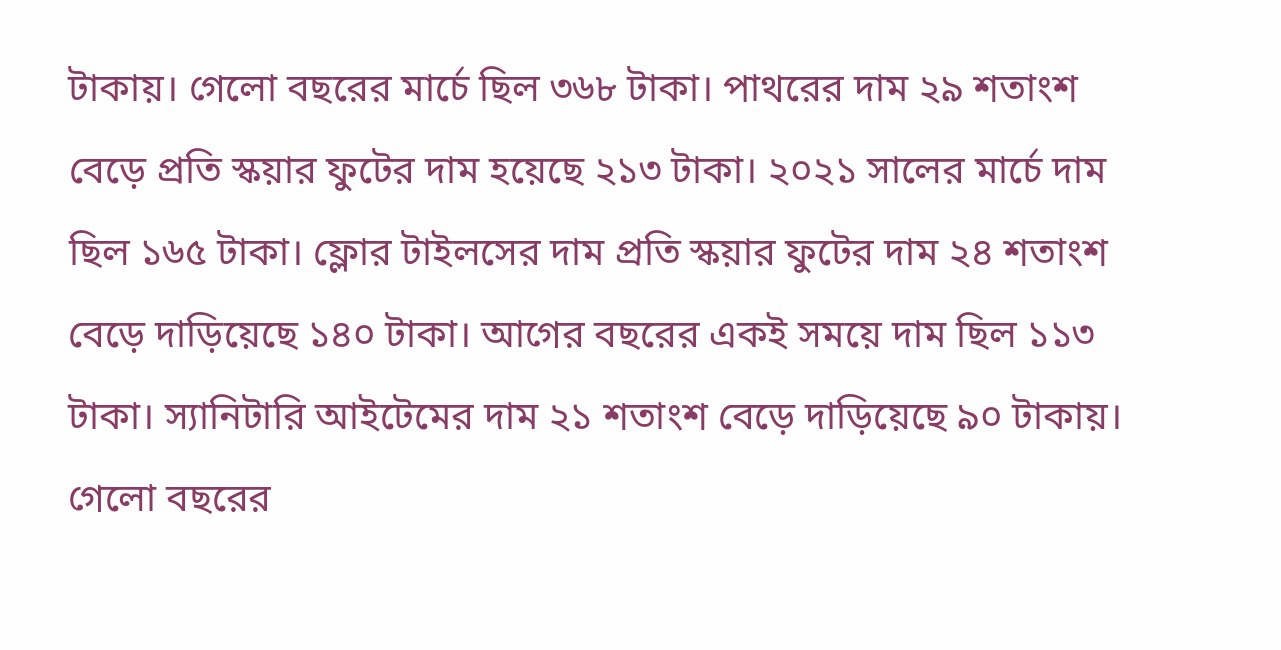টাকায়। গেলো বছরের মার্চে ছিল ৩৬৮ টাকা। পাথরের দাম ২৯ শতাংশ বেড়ে প্রতি স্কয়ার ফুটের দাম হয়েছে ২১৩ টাকা। ২০২১ সালের মার্চে দাম ছিল ১৬৫ টাকা। ফ্লোর টাইলসের দাম প্রতি স্কয়ার ফুটের দাম ২৪ শতাংশ বেড়ে দাড়িয়েছে ১৪০ টাকা। আগের বছরের একই সময়ে দাম ছিল ১১৩ টাকা। স্যানিটারি আইটেমের দাম ২১ শতাংশ বেড়ে দাড়িয়েছে ৯০ টাকায়। গেলো বছরের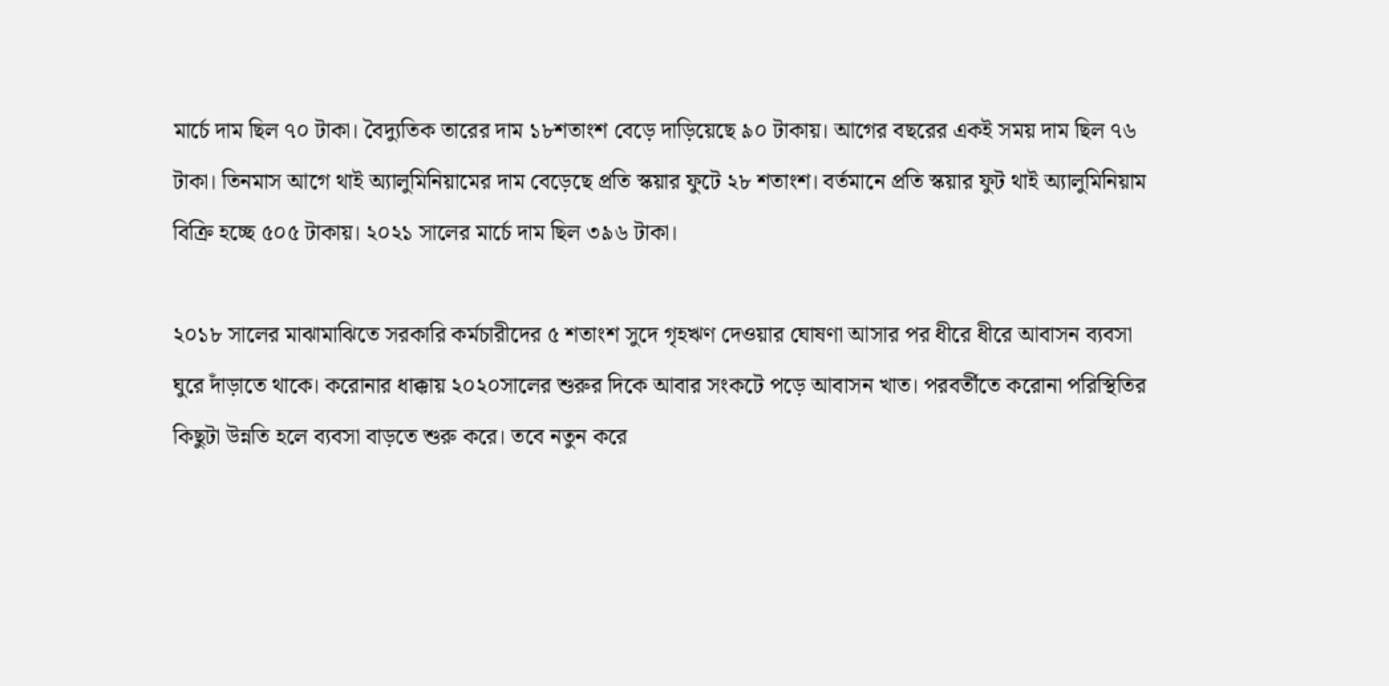মার্চে দাম ছিল ৭০ টাকা। বৈদ্যুতিক তারের দাম ১৮শতাংশ বেড়ে দাড়িয়েছে ৯০ টাকায়। আগের বছরের একই সময় দাম ছিল ৭৬ টাকা। তিনমাস আগে থাই অ্যালুমিনিয়ামের দাম বেড়েছে প্রতি স্কয়ার ফুটে ২৮ শতাংশ। বর্তমানে প্রতি স্কয়ার ফুট থাই অ্যালুমিনিয়াম বিক্রি হচ্ছে ৫০৫ টাকায়। ২০২১ সালের মার্চে দাম ছিল ৩৯৬ টাকা।

২০১৮ সালের মাঝামাঝিতে সরকারি কর্মচারীদের ৫ শতাংশ সুদে গৃহঋণ দেওয়ার ঘোষণা আসার পর ধীরে ধীরে আবাসন ব্যবসা ঘুরে দাঁড়াতে থাকে। করোনার ধাক্কায় ২০২০সালের শুরুর দিকে আবার সংকটে পড়ে আবাসন খাত। পরবর্তীতে করোনা পরিস্থিতির কিছুটা উন্নতি হলে ব্যবসা বাড়তে শুরু করে। তবে নতুন করে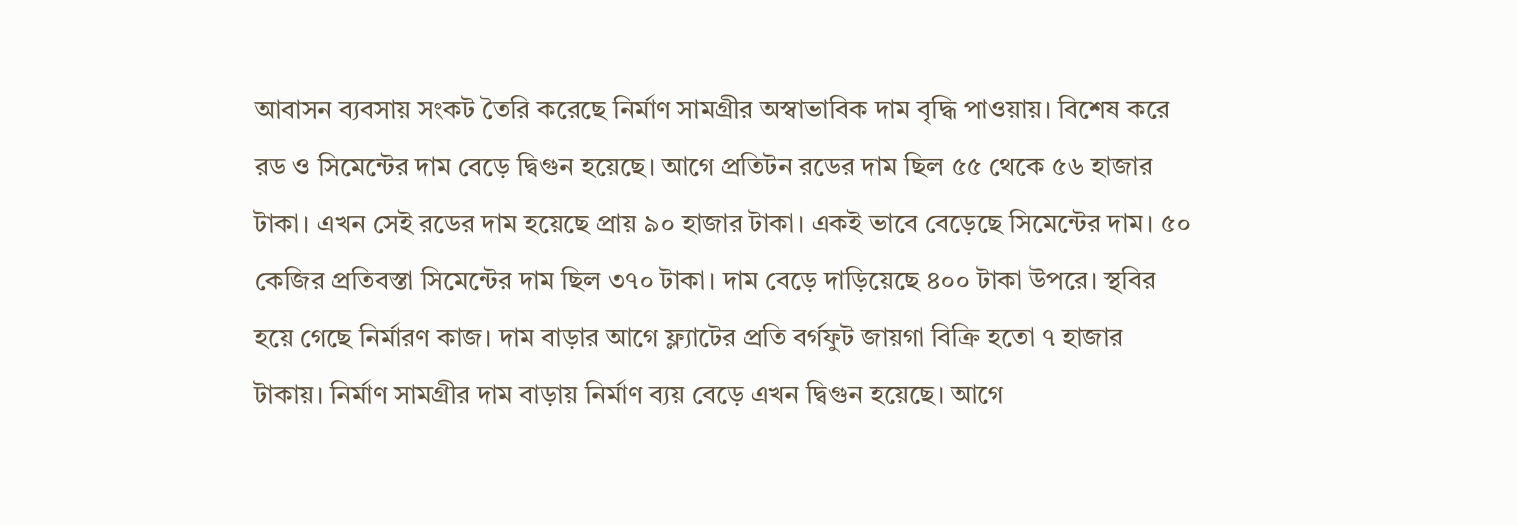আবাসন ব্যবসায় সংকট তৈরি করেছে নির্মাণ সামগ্রীর অস্বাভাবিক দাম বৃদ্ধি পাওয়ায়। বিশেষ করে রড ও সিমেন্টের দাম বেড়ে দ্বিগুন হয়েছে। আগে প্রতিটন রডের দাম ছিল ৫৫ থেকে ৫৬ হাজার টাকা। এখন সেই রডের দাম হয়েছে প্রায় ৯০ হাজার টাকা। একই ভাবে বেড়েছে সিমেন্টের দাম। ৫০ কেজির প্রতিবস্তা সিমেন্টের দাম ছিল ৩৭০ টাকা। দাম বেড়ে দাড়িয়েছে ৪০০ টাকা উপরে। স্থবির হয়ে গেছে নির্মারণ কাজ। দাম বাড়ার আগে ফ্ল্যাটের প্রতি বর্গফুট জায়গা বিক্রি হতো ৭ হাজার টাকায়। নির্মাণ সামগ্রীর দাম বাড়ায় নির্মাণ ব্যয় বেড়ে এখন দ্বিগুন হয়েছে। আগে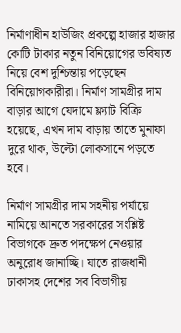নির্মাণাধীন হাউজিং প্রকল্পে হাজার হাজার কোটি টাকার নতুন বিনিয়োগের ভবিষ্যত নিয়ে বেশ দুশ্চিন্তায় পড়েছেন বিনিয়োগকারীরা। নির্মাণ সামগ্রীর দাম বাড়ার আগে যেদামে ফ্ল্যাট বিক্রি হয়েছে, এখন দাম বাড়ায় তাতে মুনাফা দুরে থাক, উল্টো লোকসানে পড়তে হবে।

নির্মাণ সামগ্রীর দাম সহনীয় পর্যায়ে নামিয়ে আনতে সরকারের সংশ্লিষ্ট বিভাগকে দ্রুত পদক্ষেপ নেওয়ার অনুরোধ জানাচ্ছি। যাতে রাজধানী ঢাকাসহ দেশের সব বিভাগীয়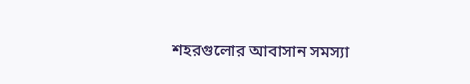শহরগুলোর আবাসান সমস্যা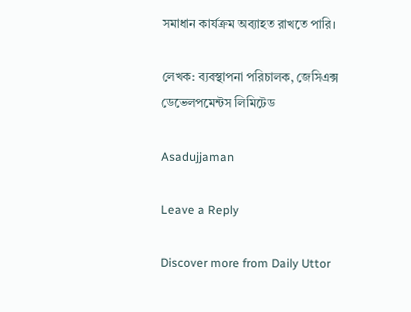সমাধান কার্যক্রম অব্যাহত রাখতে পারি।

লেখক: ব্যবস্থাপনা পরিচালক, জেসিএক্স ডেভেলপমেন্টস লিমিটেড

Asadujjaman

Leave a Reply

Discover more from Daily Uttor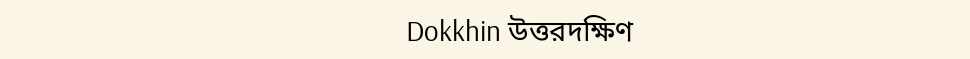Dokkhin উত্তরদক্ষিণ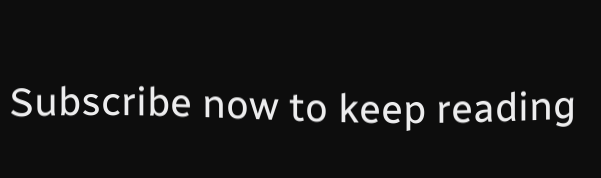Subscribe now to keep reading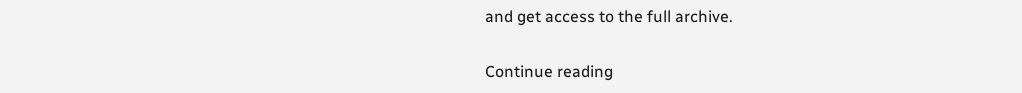and get access to the full archive.

Continue reading